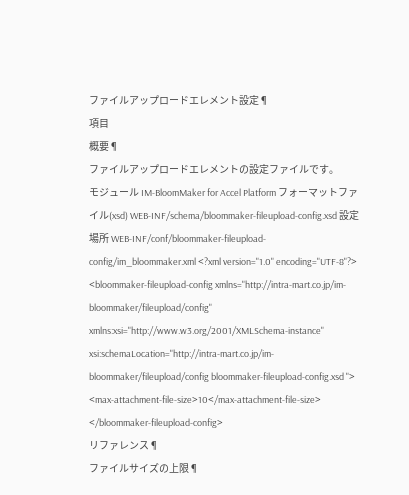ファイルアップロードエレメント設定¶
項目
概要¶
ファイルアップロードエレメントの設定ファイルです。
モジュール IM-BloomMaker for Accel Platform フォーマットファイル(xsd) WEB-INF/schema/bloommaker-fileupload-config.xsd 設定場所 WEB-INF/conf/bloommaker-fileupload-config/im_bloommaker.xml <?xml version="1.0" encoding="UTF-8"?> <bloommaker-fileupload-config xmlns="http://intra-mart.co.jp/im-bloommaker/fileupload/config" xmlns:xsi="http://www.w3.org/2001/XMLSchema-instance" xsi:schemaLocation="http://intra-mart.co.jp/im-bloommaker/fileupload/config bloommaker-fileupload-config.xsd "> <max-attachment-file-size>10</max-attachment-file-size> </bloommaker-fileupload-config>
リファレンス¶
ファイルサイズの上限¶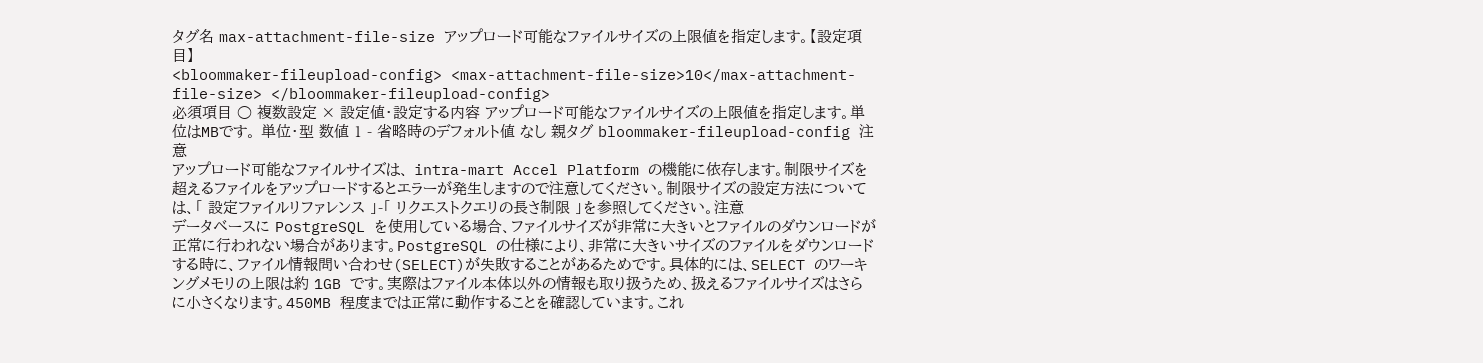タグ名 max-attachment-file-size アップロード可能なファイルサイズの上限値を指定します。【設定項目】
<bloommaker-fileupload-config> <max-attachment-file-size>10</max-attachment-file-size> </bloommaker-fileupload-config>
必須項目 ○ 複数設定 × 設定値・設定する内容 アップロード可能なファイルサイズの上限値を指定します。単位はMBです。 単位・型 数値 1 - 省略時のデフォルト値 なし 親タグ bloommaker-fileupload-config 注意
アップロード可能なファイルサイズは、 intra-mart Accel Platform の機能に依存します。制限サイズを超えるファイルをアップロードするとエラーが発生しますので注意してください。制限サイズの設定方法については、「 設定ファイルリファレンス 」-「 リクエストクエリの長さ制限 」を参照してください。注意
データベースに PostgreSQL を使用している場合、ファイルサイズが非常に大きいとファイルのダウンロードが正常に行われない場合があります。PostgreSQL の仕様により、非常に大きいサイズのファイルをダウンロードする時に、ファイル情報問い合わせ(SELECT)が失敗することがあるためです。具体的には、SELECT のワーキングメモリの上限は約 1GB です。実際はファイル本体以外の情報も取り扱うため、扱えるファイルサイズはさらに小さくなります。450MB 程度までは正常に動作することを確認しています。これ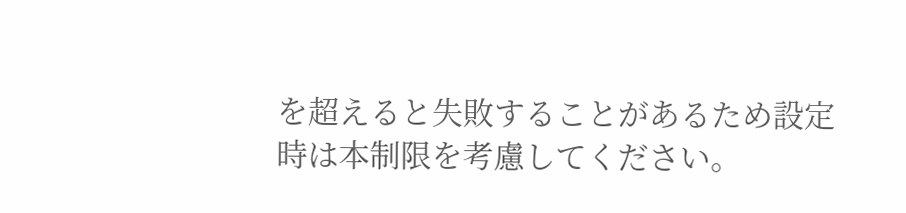を超えると失敗することがあるため設定時は本制限を考慮してください。